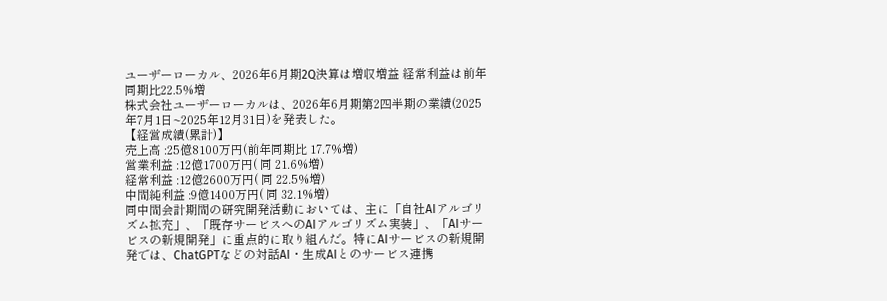ユーザーローカル、2026年6月期2Q決算は増収増益 経常利益は前年同期比22.5%増
株式会社ユーザーローカルは、2026年6月期第2四半期の業績(2025年7月1日~2025年12月31日)を発表した。
【経営成績(累計)】
売上高 :25億8100万円(前年同期比 17.7%増)
営業利益 :12億1700万円( 同 21.6%増)
経常利益 :12億2600万円( 同 22.5%増)
中間純利益 :9億1400万円( 同 32.1%増)
同中間会計期間の研究開発活動においては、主に「自社AIアルゴリズム拡充」、「既存サービスへのAIアルゴリズム実装」、「AIサービスの新規開発」に重点的に取り組んだ。特にAIサービスの新規開発では、ChatGPTなどの対話AI・生成AIとのサービス連携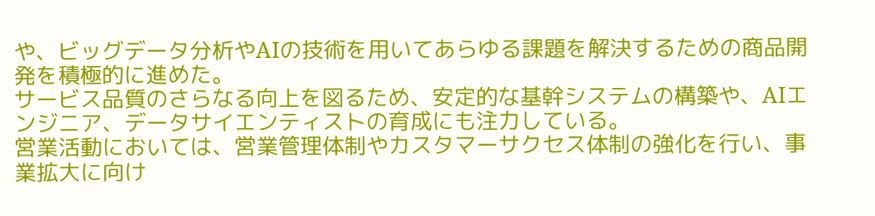や、ビッグデータ分析やAIの技術を用いてあらゆる課題を解決するための商品開発を積極的に進めた。
サービス品質のさらなる向上を図るため、安定的な基幹システムの構築や、AIエンジニア、データサイエンティストの育成にも注力している。
営業活動においては、営業管理体制やカスタマーサクセス体制の強化を行い、事業拡大に向け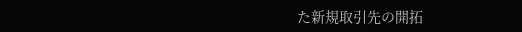た新規取引先の開拓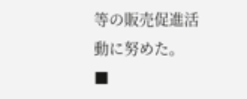等の販売促進活動に努めた。
■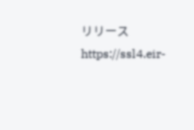リリース
https://ssl4.eir-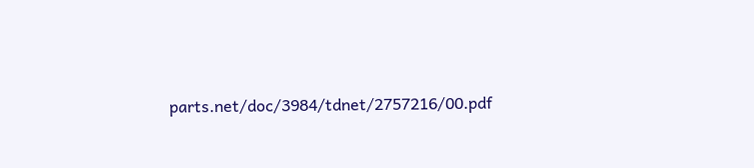parts.net/doc/3984/tdnet/2757216/00.pdf